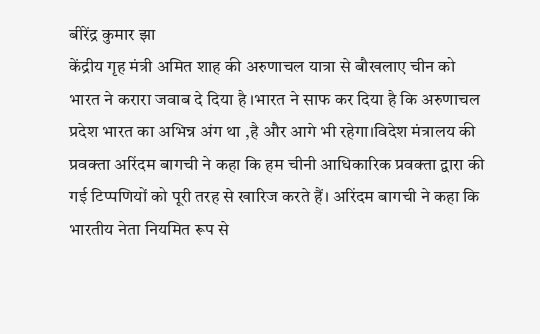बीरेंद्र कुमार झा
केंद्रीय गृह मंत्री अमित शाह की अरुणाचल यात्रा से बौखलाए चीन को भारत ने करारा जवाब दे दिया है ।भारत ने साफ कर दिया है कि अरुणाचल प्रदेश भारत का अभिन्न अंग था ,है और आगे भी रहेगा।विदेश मंत्रालय की प्रवक्ता अरिंदम बागची ने कहा कि हम चीनी आधिकारिक प्रवक्ता द्वारा की गई टिप्पणियों को पूरी तरह से खारिज करते हैं। अरिंदम बागची ने कहा कि भारतीय नेता नियमित रूप से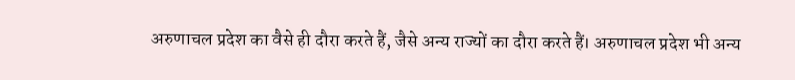अरुणाचल प्रदेश का वैसे ही दौरा करते हैं, जैसे अन्य राज्यों का दौरा करते हैं। अरुणाचल प्रदेश भी अन्य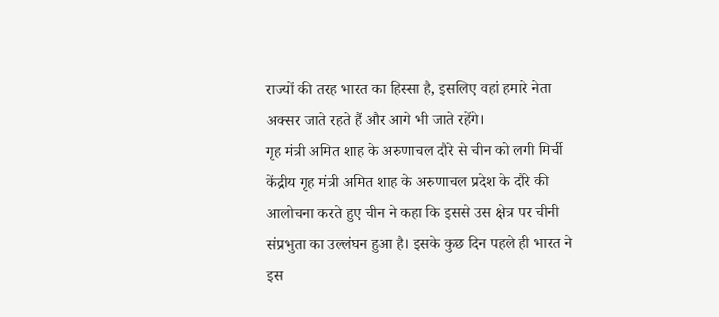राज्यों की तरह भारत का हिस्सा है, इसलिए वहां हमारे नेता अक्सर जाते रहते हैं और आगे भी जाते रहेंगे।
गृह मंत्री अमित शाह के अरुणाचल दौरे से चीन को लगी मिर्ची
केंद्रीय गृह मंत्री अमित शाह के अरुणाचल प्रदेश के दौरे की आलोचना करते हुए चीन ने कहा कि इससे उस क्षेत्र पर चीनी संप्रभुता का उल्लंघन हुआ है। इसके कुछ दिन पहले ही भारत ने इस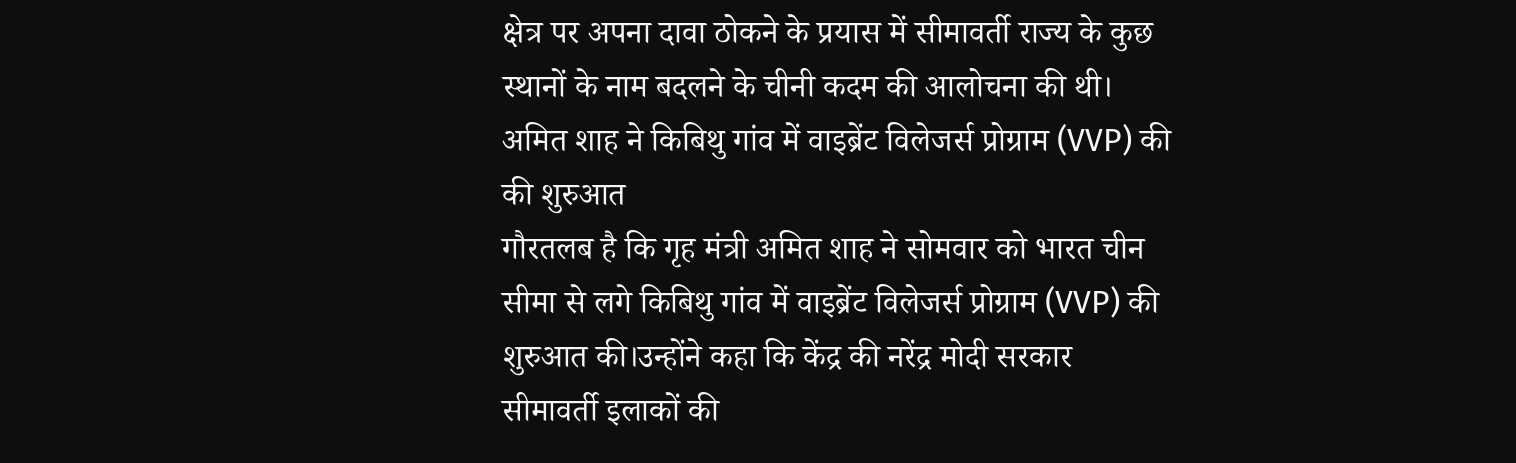क्षेत्र पर अपना दावा ठोकने के प्रयास में सीमावर्ती राज्य के कुछ स्थानों के नाम बदलने के चीनी कदम की आलोचना की थी।
अमित शाह ने किबिथु गांव में वाइब्रेंट विलेजर्स प्रोग्राम (VVP) की की शुरुआत
गौरतलब है कि गृह मंत्री अमित शाह ने सोमवार को भारत चीन सीमा से लगे किबिथु गांव में वाइब्रेंट विलेजर्स प्रोग्राम (VVP) की शुरुआत की।उन्होंने कहा कि केंद्र की नरेंद्र मोदी सरकार सीमावर्ती इलाकों की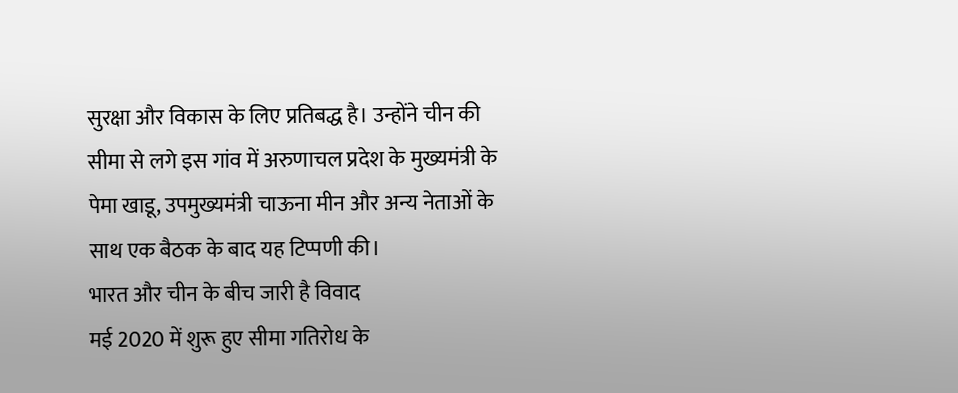सुरक्षा और विकास के लिए प्रतिबद्ध है। उन्होंने चीन की सीमा से लगे इस गांव में अरुणाचल प्रदेश के मुख्यमंत्री के पेमा खाडू, उपमुख्यमंत्री चाऊना मीन और अन्य नेताओं के साथ एक बैठक के बाद यह टिप्पणी की।
भारत और चीन के बीच जारी है विवाद
मई 2020 में शुरू हुए सीमा गतिरोध के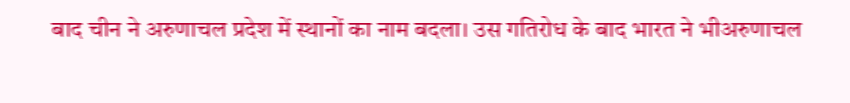बाद चीन ने अरुणाचल प्रदेश में स्थानों का नाम बदला। उस गतिरोध के बाद भारत ने भीअरुणाचल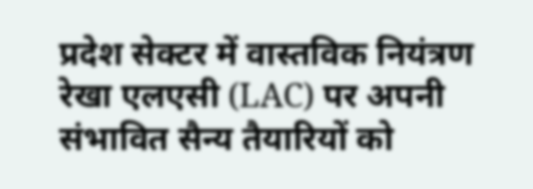प्रदेश सेक्टर में वास्तविक नियंत्रण रेखा एलएसी (LAC) पर अपनी संभावित सैन्य तैयारियों को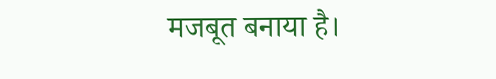मजबूत बनाया है।